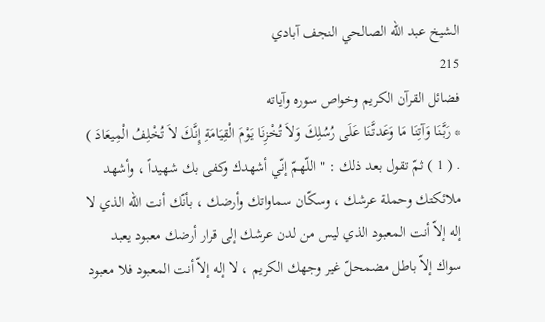الشيخ عبد الله الصالحي النجف آبادي
215
فضائل القرآن الكريم وخواص سوره وآياته
* رَبَّنَا وَآتِنَا مَا وَعَدتَّنَا عَلَى رُسُلِكَ وَلاَ تُخْزِنَا يَوْمَ الْقِيَامَةِ إِنَّكَ لاَ تُخْلِفُ الْمِيعَادَ ) . ( 1 ) ثمّ تقول بعد ذلك : " اللّهمّ إنّي أشهدك وكفى بك شهيداً ، وأشهد ملائكتك وحملة عرشك ، وسكّان سماواتك وأرضك ، بأنّك أنت اللّه الذي لا إله إلاّ أنت المعبود الذي ليس من لدن عرشك إلى قرار أرضك معبود يعبد سواك إلاّ باطل مضمحلّ غير وجهك الكريم ، لا إله إلاّ أنت المعبود فلا معبود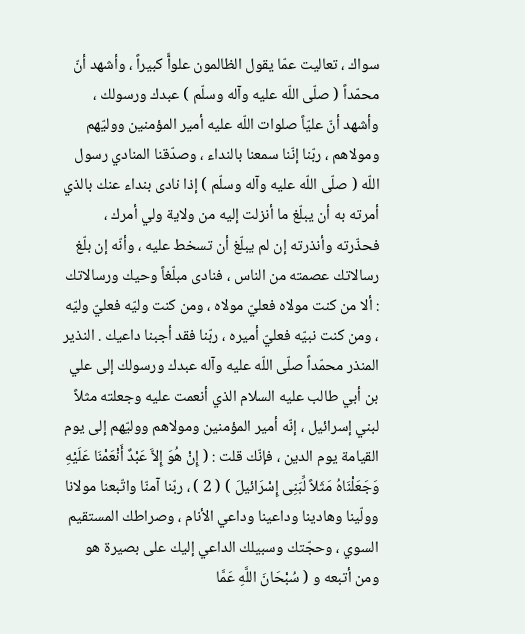سواك ، تعاليت عمّا يقول الظالمون علواًّ كبيراً ، وأشهد أنّ محمّداً ( صلّى اللّه عليه وآله وسلّم ) عبدك ورسولك ، وأشهد أنّ عليّاً صلوات اللّه عليه أمير المؤمنين ووليّهم ومولاهم ، ربّنا إنّنا سمعنا بالنداء ، وصدّقنا المنادي رسول اللّه ( صلّى اللّه عليه وآله وسلّم ) إذا نادى بنداء عنك بالذي أمرته به أن يبلّغ ما أنزلت إليه من ولاية ولي أمرك ، فحذّرته وأنذرته إن لم يبلّغ أن تسخط عليه ، وأنّه إن بلّغ رسالاتك عصمته من الناس ، فنادى مبلّغاً وحيك ورسالاتك : ألا من كنت مولاه فعليّ مولاه ، ومن كنت وليّه فعليّ وليّه ، ومن كنت نبيّه فعليّ أميره ، ربّنا فقد أجبنا داعيك . النذير المنذر محمّداً صلّى اللّه عليه وآله عبدك ورسولك إلى علي بن أبي طالب عليه السلام الذي أنعمت عليه وجعلته مثلاً لبني إسرائيل ، إنّه أمير المؤمنين ومولاهم ووليّهم إلى يوم القيامة يوم الدين ، فإنّك قلت : ( إِنْ هُوَ إِلاَّ عَبْدٌ أَنْعَمْنَا عَلَيْهِ وَجَعَلْنَاهُ مَثَلاً لِّبَنِى إِسْرَائيلَ ) ( 2 ) ، ربّنا آمنّا واتّبعنا مولانا وولّينا وهادينا وداعينا وداعي الأنام ، وصراطك المستقيم السوي ، وحجّتك وسبيلك الداعي إليك على بصيرة هو ومن أتبعه و ( سُبْحَانَ اللَّهِ عَمَّا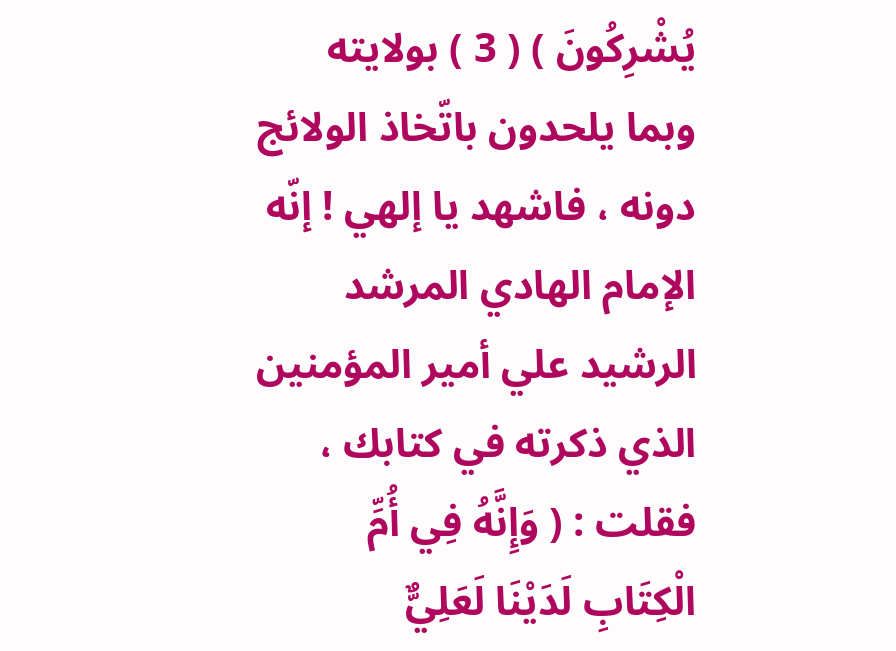يُشْرِكُونَ ) ( 3 ) بولايته وبما يلحدون باتّخاذ الولائج دونه ، فاشهد يا إلهي ! إنّه الإمام الهادي المرشد الرشيد علي أمير المؤمنين الذي ذكرته في كتابك ، فقلت : ( وَإِنَّهُ فِي أُمِّ الْكِتَابِ لَدَيْنَا لَعَلِيٌّ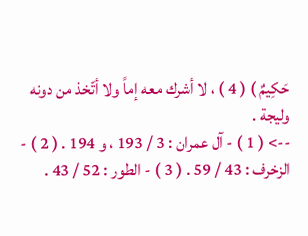حَكِيمٌ ) ( 4 ) ، لا أشرك معه إماً ولا أتّخذ من دونه وليجة .
--> ( 1 ) - آل عمران : 3 / 193 ، و 194 . ( 2 ) - الزخرف : 43 / 59 . ( 3 ) - الطور : 52 / 43 .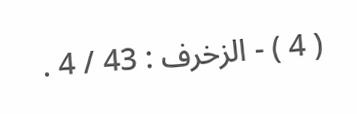( 4 ) - الزخرف : 43 / 4 .